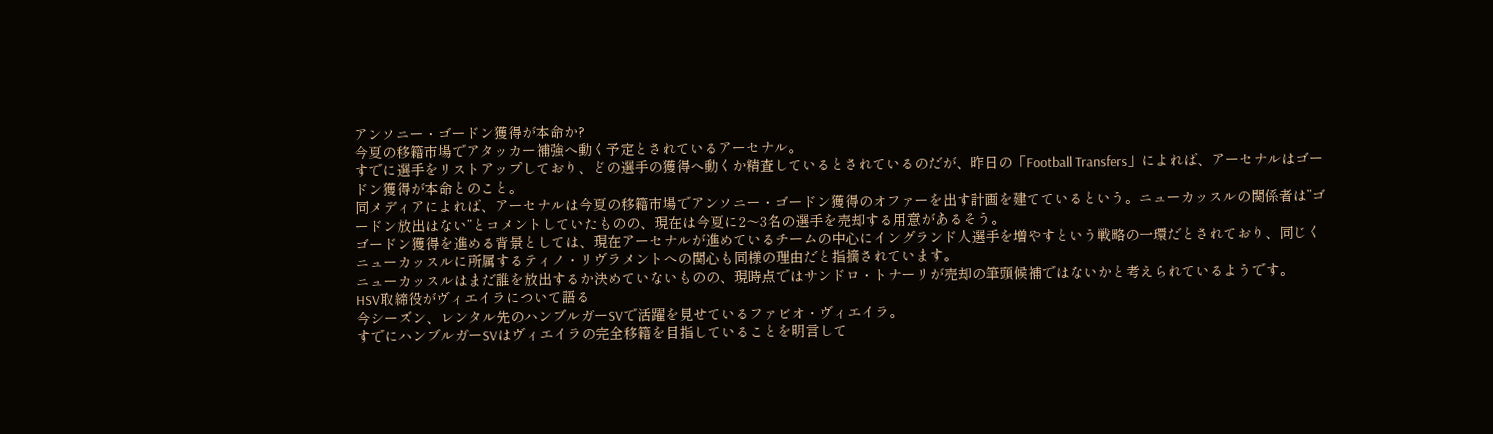アンソニー・ゴードン獲得が本命か?
今夏の移籍市場でアタッカー補強へ動く予定とされているアーセナル。
すでに選手をリストアップしており、どの選手の獲得へ動くか精査しているとされているのだが、昨日の「Football Transfers」によれば、アーセナルはゴードン獲得が本命とのこと。
同メディアによれば、アーセナルは今夏の移籍市場でアンソニー・ゴードン獲得のオファーを出す計画を建てているという。ニューカッスルの関係者は”ゴードン放出はない”とコメントしていたものの、現在は今夏に2〜3名の選手を売却する用意があるそう。
ゴードン獲得を進める背景としては、現在アーセナルが進めているチームの中心にイングランド人選手を増やすという戦略の一環だとされており、同じくニューカッスルに所属するティノ・リヴラメントへの関心も同様の理由だと指摘されています。
ニューカッスルはまだ誰を放出するか決めていないものの、現時点ではサンドロ・トナーリが売却の筆頭候補ではないかと考えられているようです。
HSV取締役がヴィエイラについて語る
今シーズン、レンタル先のハンブルガーSVで活躍を見せているファビオ・ヴィエイラ。
すでにハンブルガーSVはヴィエイラの完全移籍を目指していることを明言して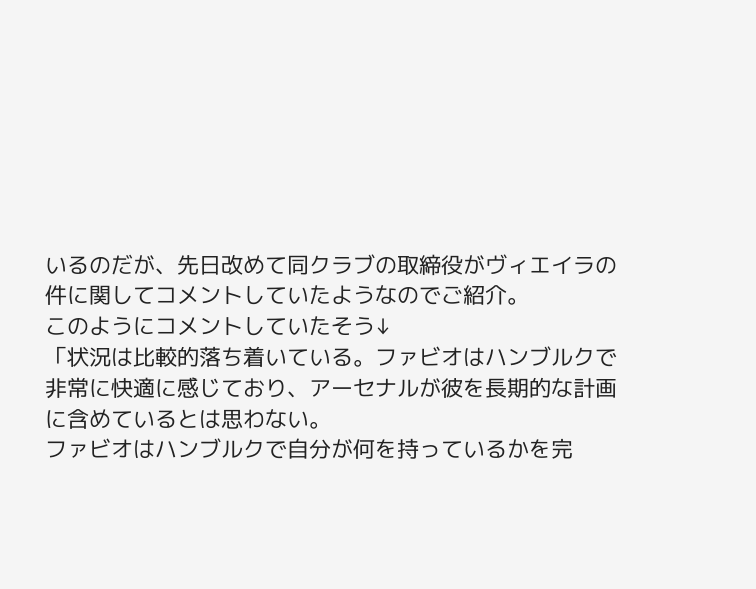いるのだが、先日改めて同クラブの取締役がヴィエイラの件に関してコメントしていたようなのでご紹介。
このようにコメントしていたそう↓
「状況は比較的落ち着いている。ファビオはハンブルクで非常に快適に感じており、アーセナルが彼を長期的な計画に含めているとは思わない。
ファビオはハンブルクで自分が何を持っているかを完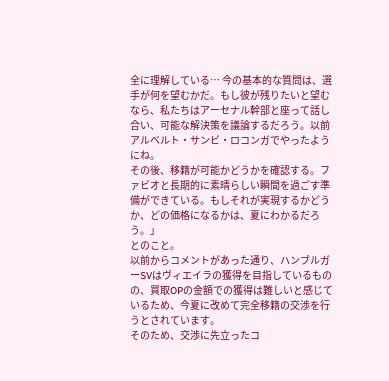全に理解している… 今の基本的な質問は、選手が何を望むかだ。もし彼が残りたいと望むなら、私たちはアーセナル幹部と座って話し合い、可能な解決策を議論するだろう。以前アルベルト・サンビ・ロコンガでやったようにね。
その後、移籍が可能かどうかを確認する。ファビオと長期的に素晴らしい瞬間を過ごす準備ができている。もしそれが実現するかどうか、どの価格になるかは、夏にわかるだろう。」
とのこと。
以前からコメントがあった通り、ハンブルガーSVはヴィエイラの獲得を目指しているものの、買取OPの金額での獲得は難しいと感じているため、今夏に改めて完全移籍の交渉を行うとされています。
そのため、交渉に先立ったコ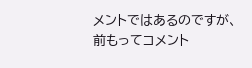メントではあるのですが、前もってコメント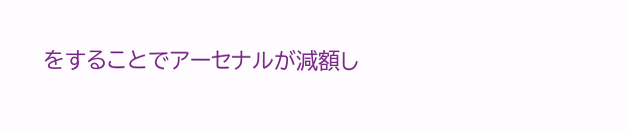をすることでアーセナルが減額し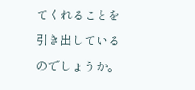てくれることを引き出しているのでしょうか。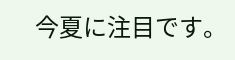今夏に注目です。